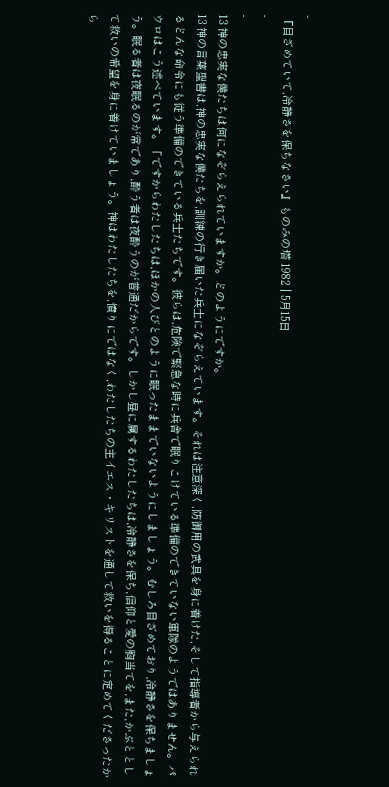-
『目ざめていて,冷静さを保ちなさい』ものみの塔 1982 | 5月15日
-
-
13 神の忠実な僕たちは何になぞらえられていますか。どのようにですか。
13 神の言葉聖書は,神の忠実な僕たちを,訓練の行き届いた兵士になぞらえています。それは注意深く,防御用の武具を身に着けた,そして指導者から与えられるどんな命令にも従う準備のできている兵士たちです。彼らは,危険で緊急な時に兵舎で眠りこけている準備のできていない軍隊のようではありません。パウロはこう述べています。「ですからわたしたちは,ほかの人びとのように眠ったままでいないようにしましょう。むしろ目ざめており,冷静さを保ちましょう。眠る者は夜眠るのが常であり,酔う者は夜酔うのが普通だからです。しかし昼に属するわたしたちは,冷静さを保ち,信仰と愛の胸当てを,また,かぶととして救いの希望を身に着けていましょう。神はわたしたちを,憤りにではなく,わたしたちの主イエス・キリストを通して救いを得ることに定めてくださったから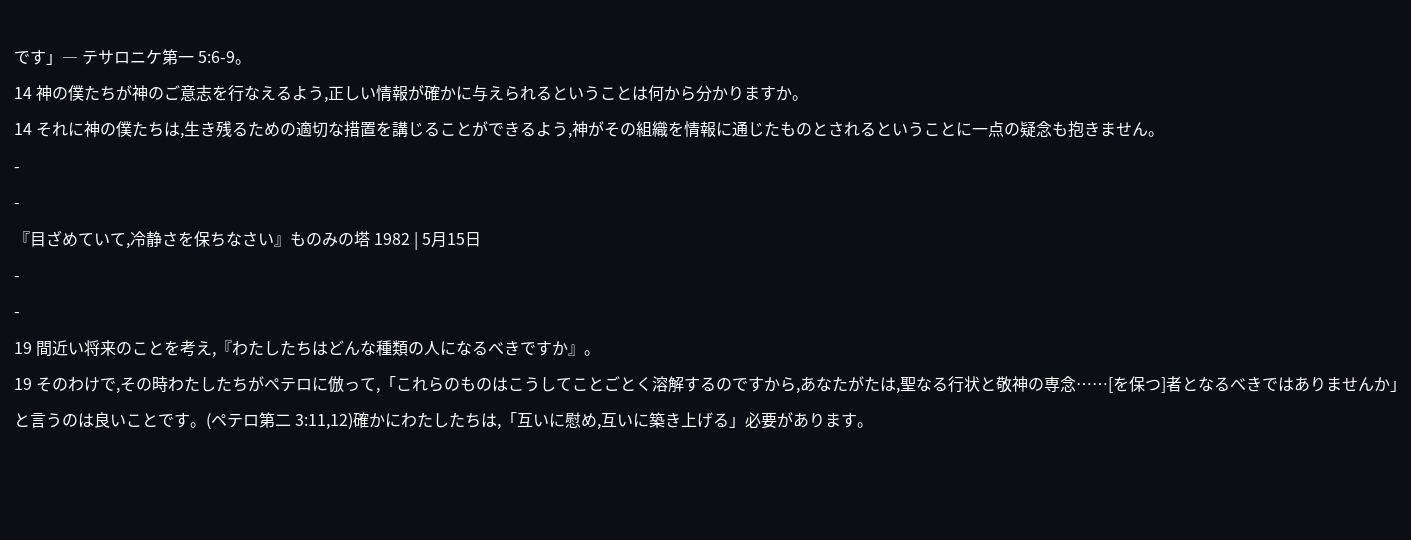です」― テサロニケ第一 5:6-9。
14 神の僕たちが神のご意志を行なえるよう,正しい情報が確かに与えられるということは何から分かりますか。
14 それに神の僕たちは,生き残るための適切な措置を講じることができるよう,神がその組織を情報に通じたものとされるということに一点の疑念も抱きません。
-
-
『目ざめていて,冷静さを保ちなさい』ものみの塔 1982 | 5月15日
-
-
19 間近い将来のことを考え,『わたしたちはどんな種類の人になるべきですか』。
19 そのわけで,その時わたしたちがペテロに倣って,「これらのものはこうしてことごとく溶解するのですから,あなたがたは,聖なる行状と敬神の専念……[を保つ]者となるべきではありませんか」と言うのは良いことです。(ペテロ第二 3:11,12)確かにわたしたちは,「互いに慰め,互いに築き上げる」必要があります。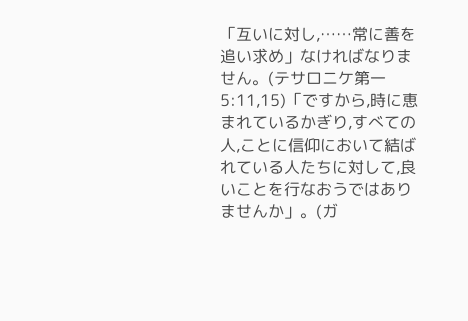「互いに対し,……常に善を追い求め」なければなりません。(テサロニケ第一 5:11,15)「ですから,時に恵まれているかぎり,すべての人,ことに信仰において結ばれている人たちに対して,良いことを行なおうではありませんか」。(ガ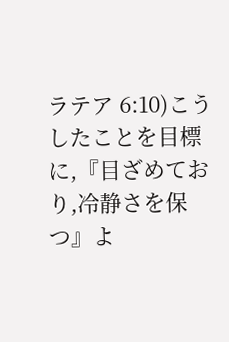ラテア 6:10)こうしたことを目標に,『目ざめており,冷静さを保つ』よ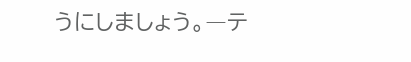うにしましょう。―テ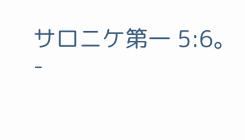サロニケ第一 5:6。
-